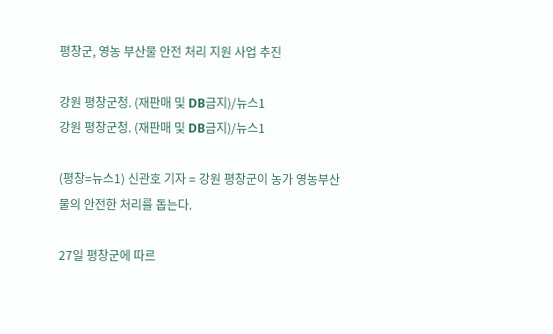평창군, 영농 부산물 안전 처리 지원 사업 추진

강원 평창군청. (재판매 및 DB금지)/뉴스1
강원 평창군청. (재판매 및 DB금지)/뉴스1

(평창=뉴스1) 신관호 기자 = 강원 평창군이 농가 영농부산물의 안전한 처리를 돕는다.

27일 평창군에 따르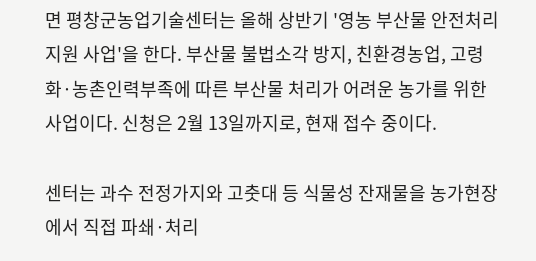면 평창군농업기술센터는 올해 상반기 '영농 부산물 안전처리 지원 사업'을 한다. 부산물 불법소각 방지, 친환경농업, 고령화·농촌인력부족에 따른 부산물 처리가 어려운 농가를 위한 사업이다. 신청은 2월 13일까지로, 현재 접수 중이다.

센터는 과수 전정가지와 고춧대 등 식물성 잔재물을 농가현장에서 직접 파쇄·처리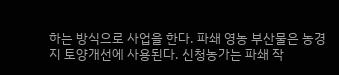하는 방식으로 사업을 한다. 파쇄 영농 부산물은 농경지 토양개선에 사용된다. 신청농가는 파쇄 작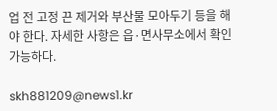업 전 고정 끈 제거와 부산물 모아두기 등을 해야 한다. 자세한 사항은 읍·면사무소에서 확인 가능하다.

skh881209@news1.kr